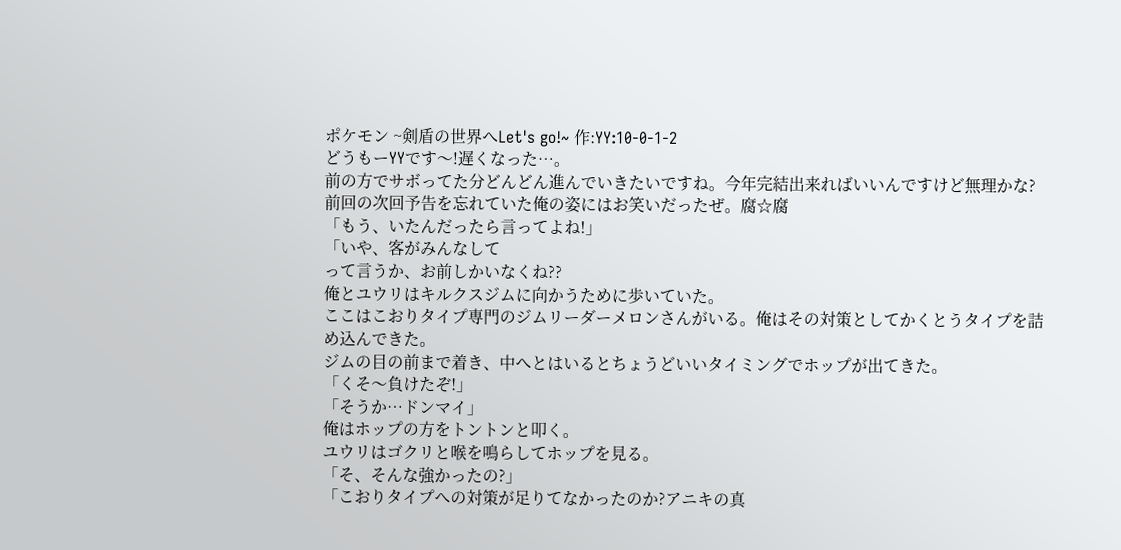ポケモン ~剣盾の世界へLet's go!~ 作:YY:10-0-1-2
どうもーYYです〜!遅くなった…。
前の方でサボってた分どんどん進んでいきたいですね。今年完結出来ればいいんですけど無理かな?
前回の次回予告を忘れていた俺の姿にはお笑いだったぜ。腐☆腐
「もう、いたんだったら言ってよね!」
「いや、客がみんなして
って言うか、お前しかいなくね??
俺とユウリはキルクスジムに向かうために歩いていた。
ここはこおりタイプ専門のジムリーダーメロンさんがいる。俺はその対策としてかくとうタイプを詰め込んできた。
ジムの目の前まで着き、中へとはいるとちょうどいいタイミングでホップが出てきた。
「くそ〜負けたぞ!」
「そうか…ドンマイ」
俺はホップの方をトントンと叩く。
ユウリはゴクリと喉を鳴らしてホップを見る。
「そ、そんな強かったの?」
「こおりタイプへの対策が足りてなかったのか?アニキの真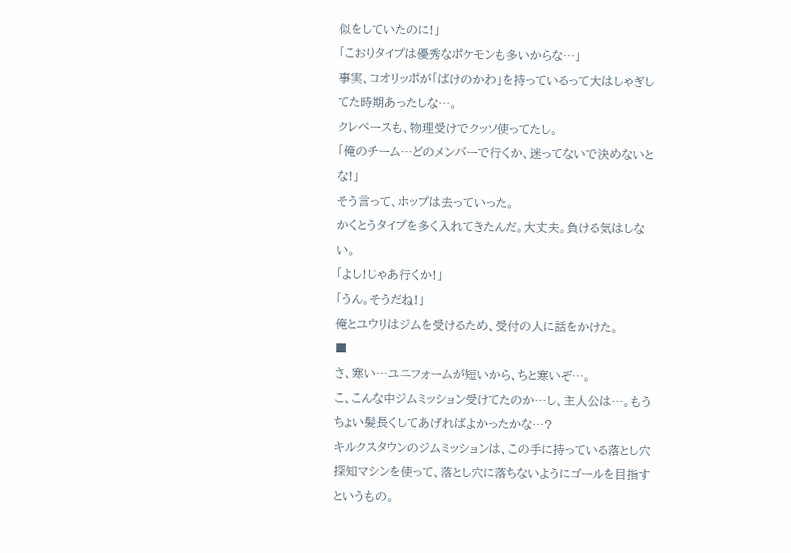似をしていたのに!」
「こおりタイプは優秀なポケモンも多いからな…」
事実、コオリッポが「ばけのかわ」を持っているって大はしゃぎしてた時期あったしな…。
クレベースも、物理受けでクッソ使ってたし。
「俺のチーム…どのメンバーで行くか、迷ってないで決めないとな!」
そう言って、ホップは去っていった。
かくとうタイプを多く入れてきたんだ。大丈夫。負ける気はしない。
「よし!じゃあ行くか!」
「うん。そうだね!」
俺とユウリはジムを受けるため、受付の人に話をかけた。
■
さ、寒い…ユニフォームが短いから、ちと寒いぞ…。
こ、こんな中ジムミッション受けてたのか…し、主人公は…。もうちょい髪長くしてあげればよかったかな…?
キルクスタウンのジムミッションは、この手に持っている落とし穴探知マシンを使って、落とし穴に落ちないようにゴールを目指すというもの。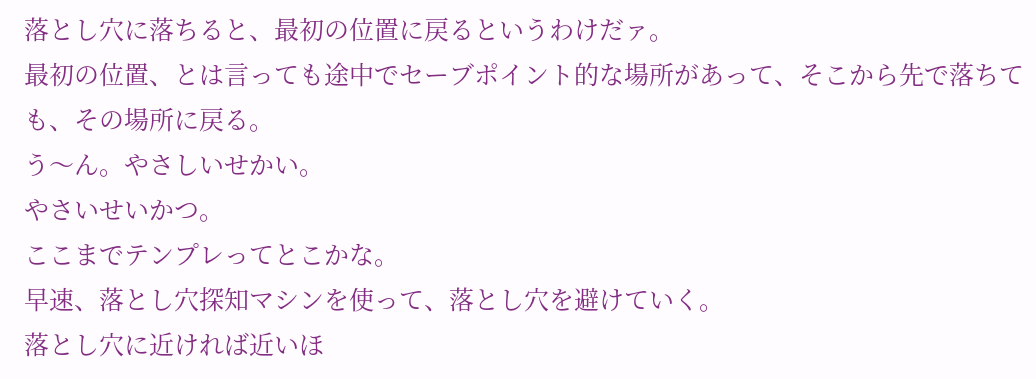落とし穴に落ちると、最初の位置に戻るというわけだァ。
最初の位置、とは言っても途中でセーブポイント的な場所があって、そこから先で落ちても、その場所に戻る。
う〜ん。やさしいせかい。
やさいせいかつ。
ここまでテンプレってとこかな。
早速、落とし穴探知マシンを使って、落とし穴を避けていく。
落とし穴に近ければ近いほ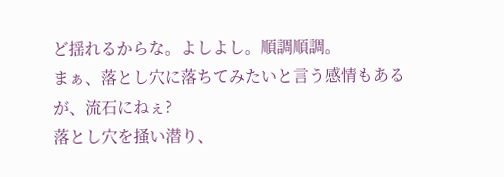ど揺れるからな。よしよし。順調順調。
まぁ、落とし穴に落ちてみたいと言う感情もあるが、流石にねぇ?
落とし穴を掻い潜り、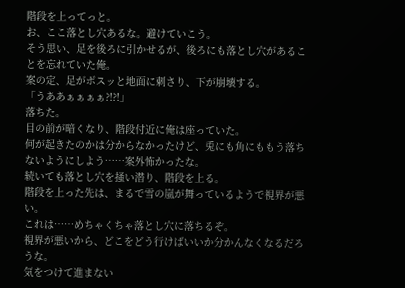階段を上ってっと。
お、ここ落とし穴あるな。避けていこう。
そう思い、足を後ろに引かせるが、後ろにも落とし穴があることを忘れていた俺。
案の定、足がボスッと地面に刺さり、下が崩壊する。
「うああぁぁぁぁ?!?!」
落ちた。
目の前が暗くなり、階段付近に俺は座っていた。
何が起きたのかは分からなかったけど、兎にも角にももう落ちないようにしよう……案外怖かったな。
続いても落とし穴を掻い潜り、階段を上る。
階段を上った先は、まるで雪の嵐が舞っているようで視界が悪い。
これは……めちゃくちゃ落とし穴に落ちるぞ。
視界が悪いから、どこをどう行けばいいか分かんなくなるだろうな。
気をつけて進まない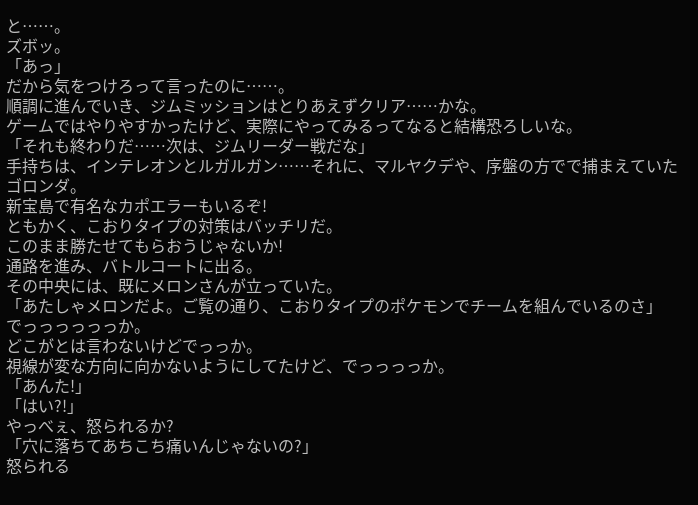と……。
ズボッ。
「あっ」
だから気をつけろって言ったのに……。
順調に進んでいき、ジムミッションはとりあえずクリア……かな。
ゲームではやりやすかったけど、実際にやってみるってなると結構恐ろしいな。
「それも終わりだ……次は、ジムリーダー戦だな」
手持ちは、インテレオンとルガルガン……それに、マルヤクデや、序盤の方でで捕まえていたゴロンダ。
新宝島で有名なカポエラーもいるぞ!
ともかく、こおりタイプの対策はバッチリだ。
このまま勝たせてもらおうじゃないか!
通路を進み、バトルコートに出る。
その中央には、既にメロンさんが立っていた。
「あたしゃメロンだよ。ご覧の通り、こおりタイプのポケモンでチームを組んでいるのさ」
でっっっっっっか。
どこがとは言わないけどでっっか。
視線が変な方向に向かないようにしてたけど、でっっっっか。
「あんた!」
「はい?!」
やっべぇ、怒られるか?
「穴に落ちてあちこち痛いんじゃないの?」
怒られる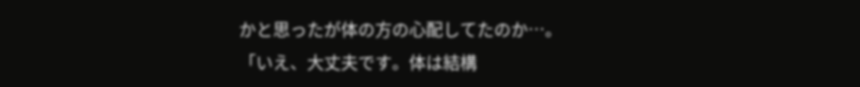かと思ったが体の方の心配してたのか…。
「いえ、大丈夫です。体は結構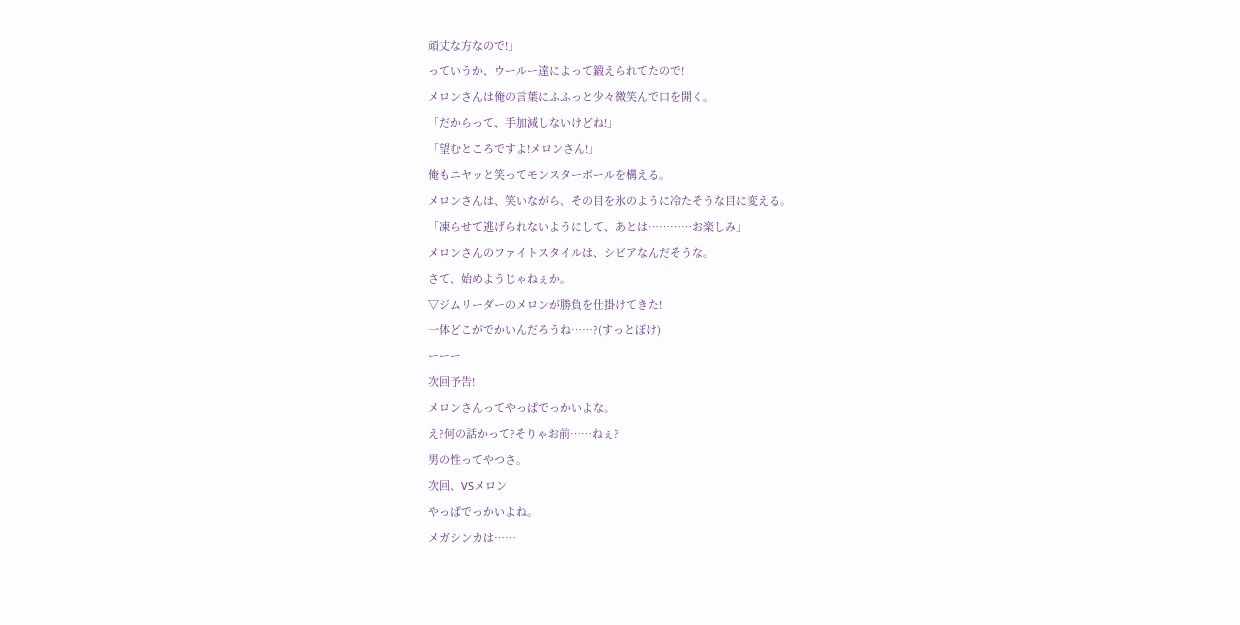頑丈な方なので!」
っていうか、ウールー達によって鍛えられてたので!
メロンさんは俺の言葉にふふっと少々微笑んで口を開く。
「だからって、手加減しないけどね!」
「望むところですよ!メロンさん!」
俺もニヤッと笑ってモンスターボールを構える。
メロンさんは、笑いながら、その目を氷のように冷たそうな目に変える。
「凍らせて逃げられないようにして、あとは…………お楽しみ」
メロンさんのファイトスタイルは、シビアなんだそうな。
さて、始めようじゃねぇか。
▽ジムリーダーのメロンが勝負を仕掛けてきた!
一体どこがでかいんだろうね……?(すっとぼけ)
ーーー
次回予告!
メロンさんってやっぱでっかいよな。
え?何の話かって?そりゃお前……ねぇ?
男の性ってやつさ。
次回、VSメロン
やっぱでっかいよね。
メガシンカは……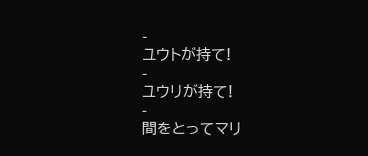-
ユウトが持て!
-
ユウリが持て!
-
間をとってマリ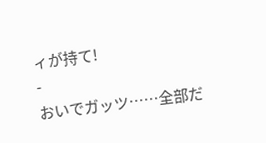ィが持て!
-
おいでガッツ……全部だ